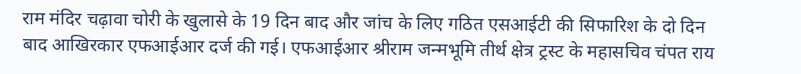राम मंदिर चढ़ावा चोरी के खुलासे के 19 दिन बाद और जांच के लिए गठित एसआईटी की सिफारिश के दो दिन बाद आखिरकार एफआईआर दर्ज की गई। एफआईआर श्रीराम जन्मभूमि तीर्थ क्षेत्र ट्रस्ट के महासचिव चंपत राय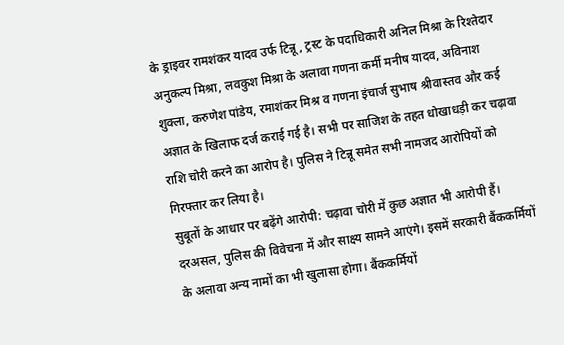के ड्राइवर रामशंकर यादव उर्फ टिन्नू, ट्रस्ट के पदाधिकारी अनिल मिश्रा के रिश्तेदार अनुकल्प मिश्रा, लवकुश मिश्रा के अलावा गणना कर्मी मनीष यादव, अविनाश शुक्ला, करुणेश पांडेय, रमाशंकर मिश्र व गणना इंचार्ज सुभाष श्रीवास्तव और कई अज्ञात के खिलाफ दर्ज कराई गई है। सभी पर साजिश के तहत धोखाधड़ी कर चढ़ावा राशि चोरी करने का आरोप है। पुलिस ने टिन्नू समेत सभी नामजद आरोपियों को गिरफ्तार कर लिया है।
सुबूतों के आधार पर बढ़ेंगे आरोपी: चढ़ावा चोरी में कुछ अज्ञात भी आरोपी हैं। दरअसल, पुलिस की विवेचना में और साक्ष्य सामने आएंगे। इसमें सरकारी बैंककर्मियों के अलावा अन्य नामों का भी खुलासा होगा। बैंककर्मियों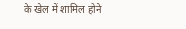के खेल में शामिल होने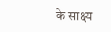के साक्ष्य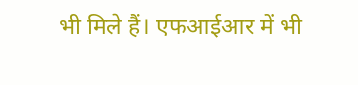भी मिले हैं। एफआईआर में भी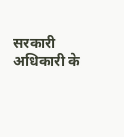सरकारी अधिकारी के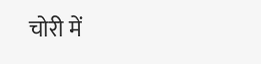चोरी में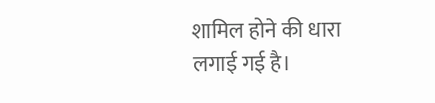शामिल होने की धारा लगाई गई है।